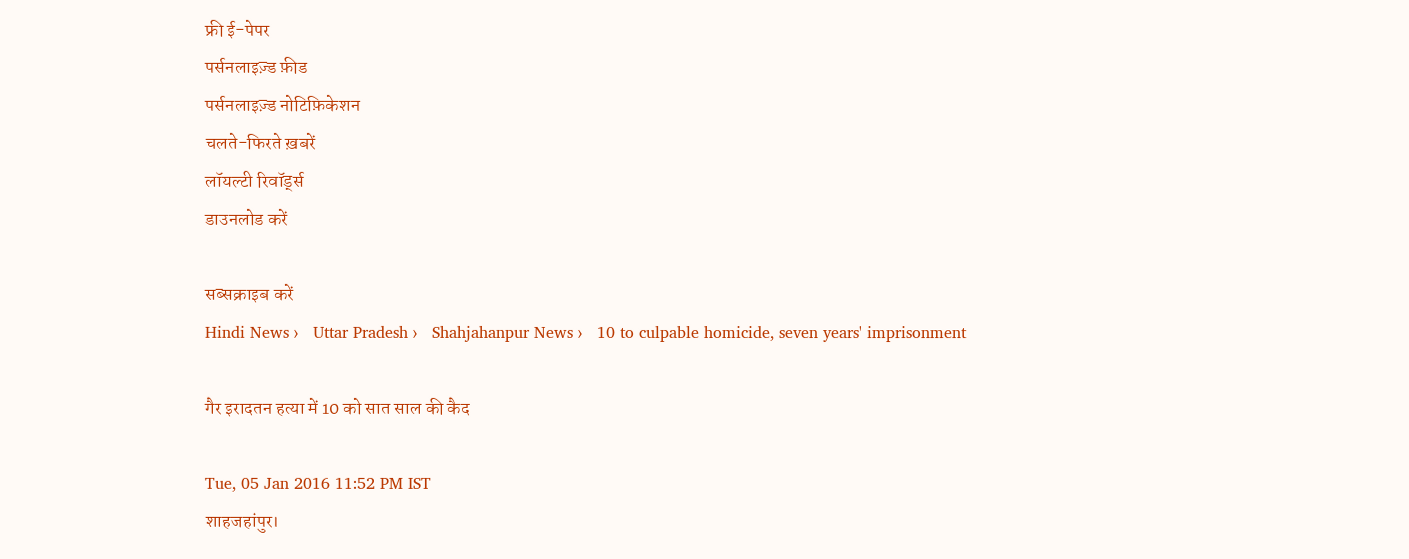फ्री ई-पेपर
पर्सनलाइज़्ड फ़ीड
पर्सनलाइज़्ड नोटिफ़िकेशन
चलते-फिरते ख़बरें
लॉयल्टी रिवॉर्ड्स
डाउनलोड करें

सब्सक्राइब करें
Hindi News ›   Uttar Pradesh ›   Shahjahanpur News ›   10 to culpable homicide, seven years' imprisonment

गैर इरादतन हत्या में 10 को सात साल की कैद

Tue, 05 Jan 2016 11:52 PM IST
शाहजहांपुर।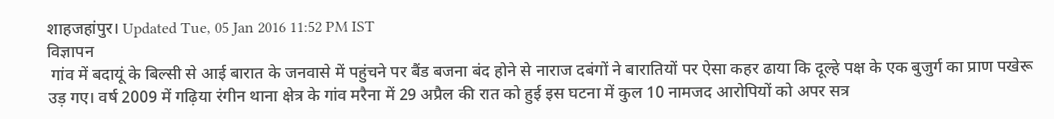शाहजहांपुर। Updated Tue, 05 Jan 2016 11:52 PM IST
विज्ञापन
 गांव में बदायूं के बिल्सी से आई बारात के जनवासे में पहुंचने पर बैंड बजना बंद होने से नाराज दबंगों ने बारातियों पर ऐसा कहर ढाया कि दूल्हे पक्ष के एक बुजुर्ग का प्राण पखेरू उड़ गए। वर्ष 2009 में गढ़िया रंगीन थाना क्षेत्र के गांव मरैना में 29 अप्रैल की रात को हुई इस घटना में कुल 10 नामजद आरोपियों को अपर सत्र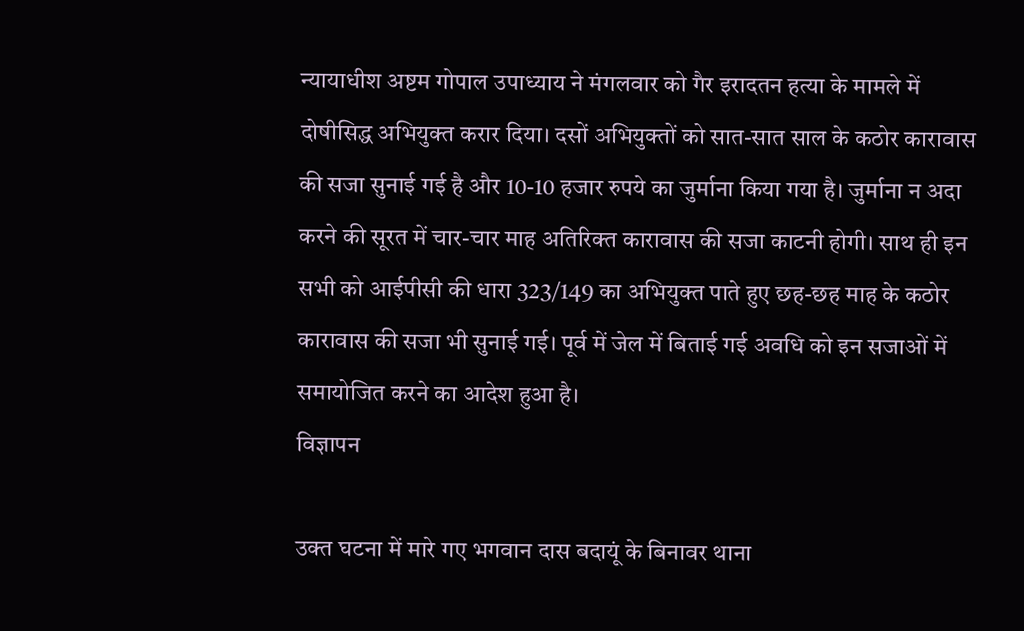न्यायाधीश अष्टम गोपाल उपाध्याय ने मंगलवार को गैर इरादतन हत्या के मामले में दोषीसिद्ध अभियुक्त करार दिया। दसों अभियुक्तों को सात-सात साल के कठोर कारावास की सजा सुनाई गई है और 10-10 हजार रुपये का जुर्माना किया गया है। जुर्माना न अदा करने की सूरत में चार-चार माह अतिरिक्त कारावास की सजा काटनी होगी। साथ ही इन सभी को आईपीसी की धारा 323/149 का अभियुक्त पाते हुए छह-छह माह के कठोर कारावास की सजा भी सुनाई गई। पूर्व में जेल में बिताई गई अवधि को इन सजाओं में समायोजित करने का आदेश हुआ है।
विज्ञापन

उक्त घटना में मारे गए भगवान दास बदायूं के बिनावर थाना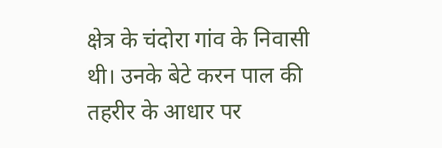क्षेत्र के चंदोरा गांव के निवासी थी। उनके बेटे करन पाल की तहरीर के आधार पर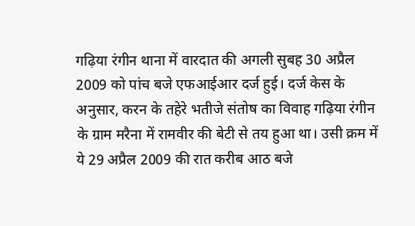गढ़िया रंगीन थाना में वारदात की अगली सुबह 30 अप्रैल 2009 को पांच बजे एफआईआर दर्ज हुई। दर्ज केस के अनुसार, करन के तहेरे भतीजे संतोष का विवाह गढ़िया रंगीन के ग्राम मरैना में रामवीर की बेटी से तय हुआ था। उसी क्रम में ये 29 अप्रैल 2009 की रात करीब आठ बजे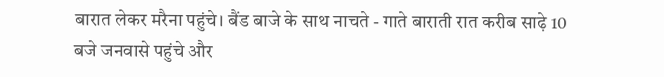बारात लेकर मरैना पहुंचे। बैंड बाजे के साथ नाचते - गाते बाराती रात करीब साढ़े 10 बजे जनवासे पहुंचे और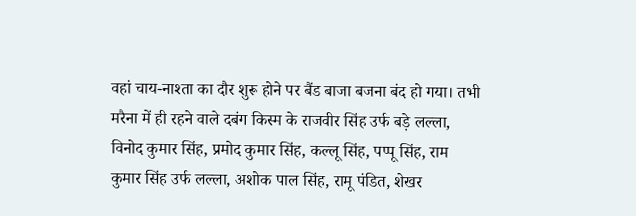वहां चाय-नाश्ता का दौर शुरू होने पर बैंड बाजा बजना बंद हो गया। तभी मरैना में ही रहने वाले दबंग किस्म के राजवीर सिंह उर्फ बड़े लल्ला, विनोद कुमार सिंह, प्रमोद कुमार सिंह, कल्लू सिंह, पप्पू सिंह, राम कुमार सिंह उर्फ लल्ला, अशोक पाल सिंह, रामू पंडित, शेखर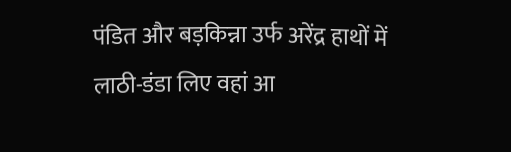पंडित और बड़किन्ना उर्फ अरेंद्र हाथों में लाठी-डंडा लिए वहां आ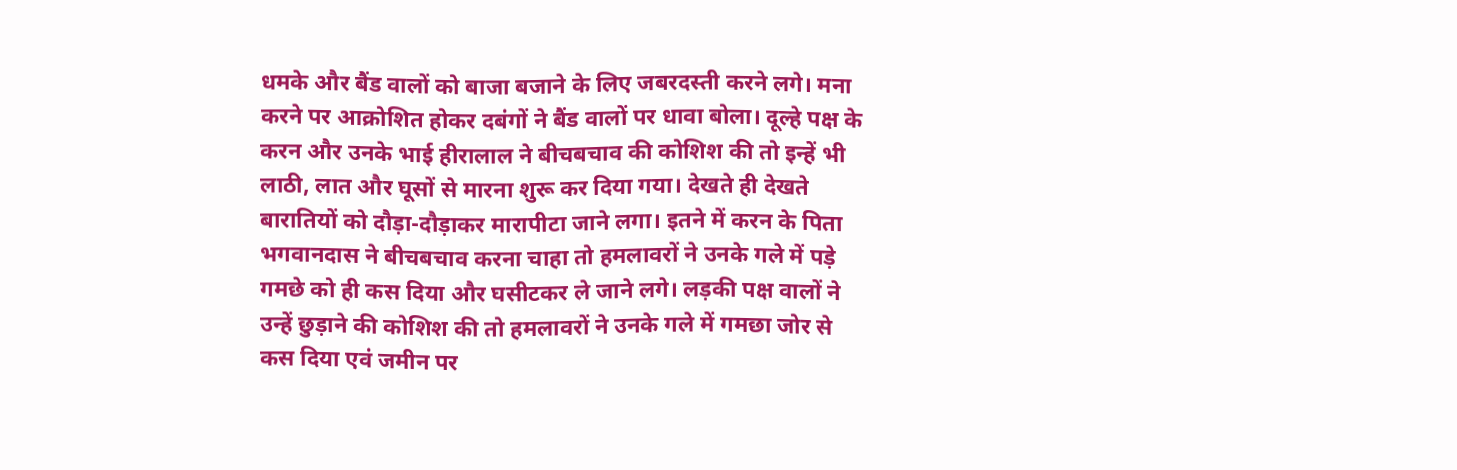धमके और बैंड वालों को बाजा बजाने के लिए जबरदस्ती करने लगे। मना करने पर आक्रोशित होकर दबंगों ने बैंड वालों पर धावा बोला। दूल्हे पक्ष के करन और उनके भाई हीरालाल ने बीचबचाव की कोशिश की तो इन्हें भी लाठी, लात और घूसों से मारना शुरू कर दिया गया। देखते ही देखते बारातियों को दौड़ा-दौड़ाकर मारापीटा जाने लगा। इतने में करन के पिता भगवानदास ने बीचबचाव करना चाहा तो हमलावरों ने उनके गले में पड़े गमछे को ही कस दिया और घसीटकर ले जाने लगे। लड़की पक्ष वालों ने उन्हें छुड़ाने की कोशिश की तो हमलावरों ने उनके गले में गमछा जोर से कस दिया एवं जमीन पर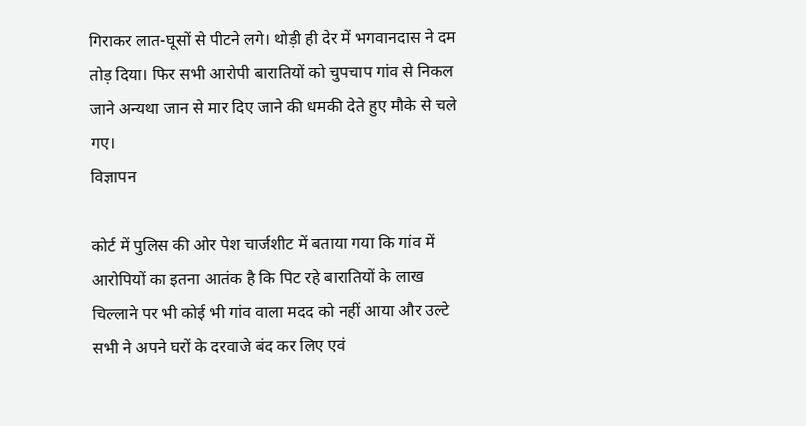गिराकर लात-घूसों से पीटने लगे। थोड़ी ही देर में भगवानदास ने दम तोड़ दिया। फिर सभी आरोपी बारातियों को चुपचाप गांव से निकल जाने अन्यथा जान से मार दिए जाने की धमकी देते हुए मौके से चले गए।
विज्ञापन

कोर्ट में पुलिस की ओर पेश चार्जशीट में बताया गया कि गांव में आरोपियों का इतना आतंक है कि पिट रहे बारातियों के लाख चिल्लाने पर भी कोई भी गांव वाला मदद को नहीं आया और उल्टे सभी ने अपने घरों के दरवाजे बंद कर लिए एवं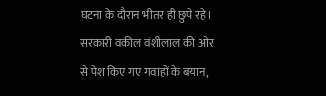घटना के दौरान भीतर ही छुपे रहे। सरकारी वकील वंशीलाल की ओर से पेश किए गए गवाहों के बयान,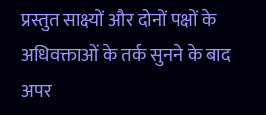प्रस्तुत साक्ष्यों और दोनों पक्षों के अधिवक्ताओं के तर्क सुनने के बाद अपर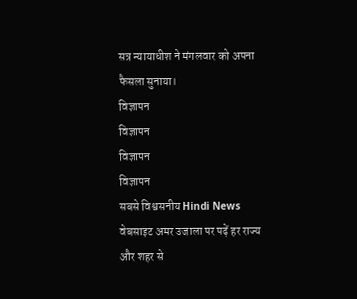सत्र न्यायाधीश ने मंगलवार को अपना फैसला सुनाया।
विज्ञापन
विज्ञापन
विज्ञापन
विज्ञापन
सबसे विश्वसनीय Hindi News वेबसाइट अमर उजाला पर पढ़ें हर राज्य और शहर से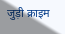जुड़ी क्राइम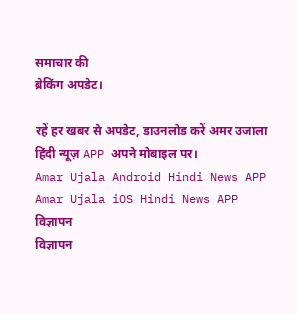समाचार की
ब्रेकिंग अपडेट।

रहें हर खबर से अपडेट, डाउनलोड करें अमर उजाला हिंदी न्यूज़ APP अपने मोबाइल पर।
Amar Ujala Android Hindi News APP Amar Ujala iOS Hindi News APP
विज्ञापन
विज्ञापन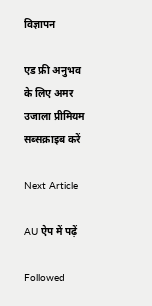विज्ञापन

एड फ्री अनुभव के लिए अमर उजाला प्रीमियम सब्सक्राइब करें

Next Article

AU ऐप में पढ़ें

Followed